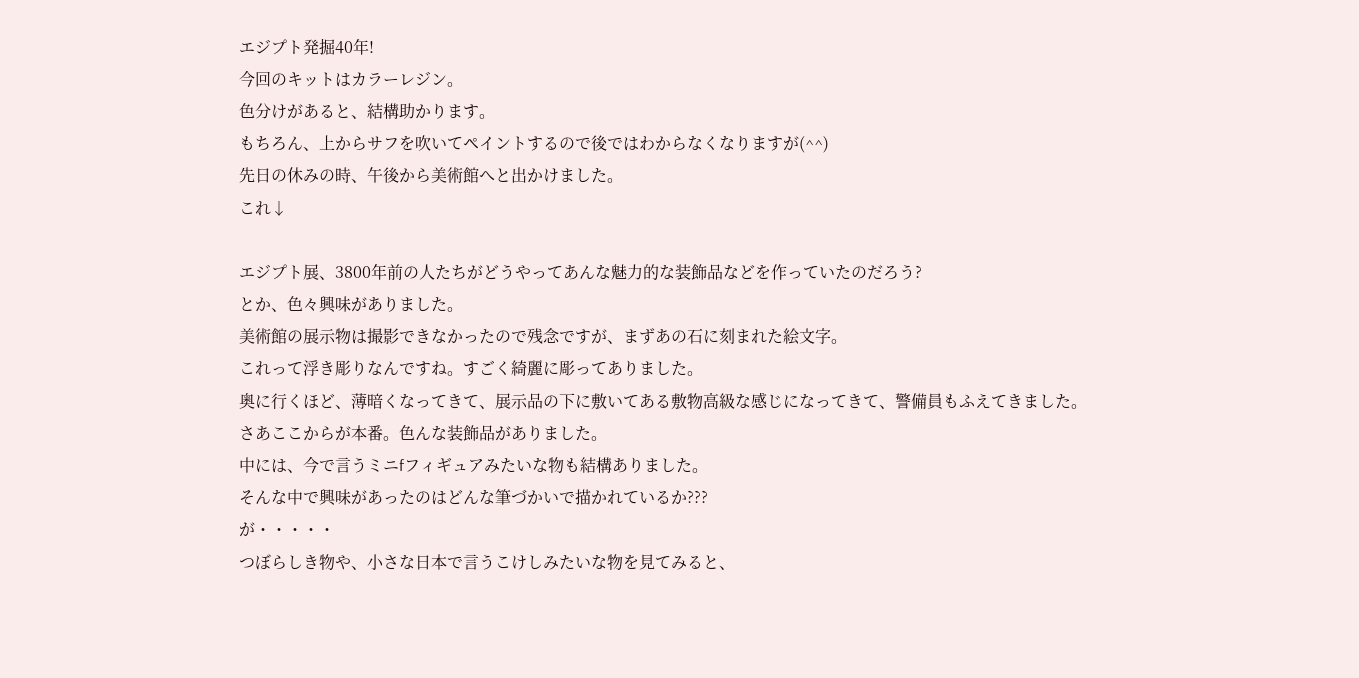エジプト発掘40年!
今回のキットはカラーレジン。
色分けがあると、結構助かります。
もちろん、上からサフを吹いてペイントするので後ではわからなくなりますが(^^)
先日の休みの時、午後から美術館へと出かけました。
これ↓

エジプト展、3800年前の人たちがどうやってあんな魅力的な装飾品などを作っていたのだろう?
とか、色々興味がありました。
美術館の展示物は撮影できなかったので残念ですが、まずあの石に刻まれた絵文字。
これって浮き彫りなんですね。すごく綺麗に彫ってありました。
奥に行くほど、薄暗くなってきて、展示品の下に敷いてある敷物高級な感じになってきて、警備員もふえてきました。
さあここからが本番。色んな装飾品がありました。
中には、今で言うミニfフィギュアみたいな物も結構ありました。
そんな中で興味があったのはどんな筆づかいで描かれているか???
が・・・・・
つぼらしき物や、小さな日本で言うこけしみたいな物を見てみると、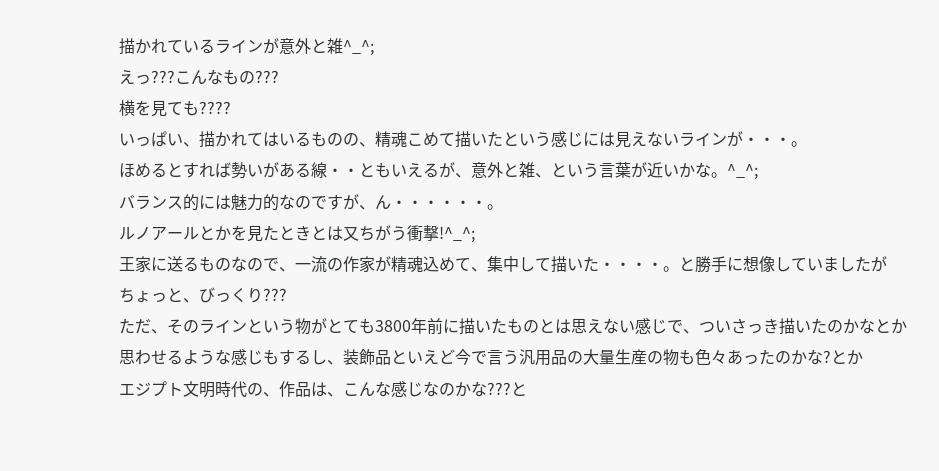描かれているラインが意外と雑^_^;
えっ???こんなもの???
横を見ても????
いっぱい、描かれてはいるものの、精魂こめて描いたという感じには見えないラインが・・・。
ほめるとすれば勢いがある線・・ともいえるが、意外と雑、という言葉が近いかな。^_^;
バランス的には魅力的なのですが、ん・・・・・・。
ルノアールとかを見たときとは又ちがう衝撃!^_^;
王家に送るものなので、一流の作家が精魂込めて、集中して描いた・・・・。と勝手に想像していましたが
ちょっと、びっくり???
ただ、そのラインという物がとても3800年前に描いたものとは思えない感じで、ついさっき描いたのかなとか
思わせるような感じもするし、装飾品といえど今で言う汎用品の大量生産の物も色々あったのかな?とか
エジプト文明時代の、作品は、こんな感じなのかな???と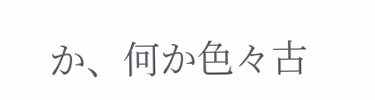か、何か色々古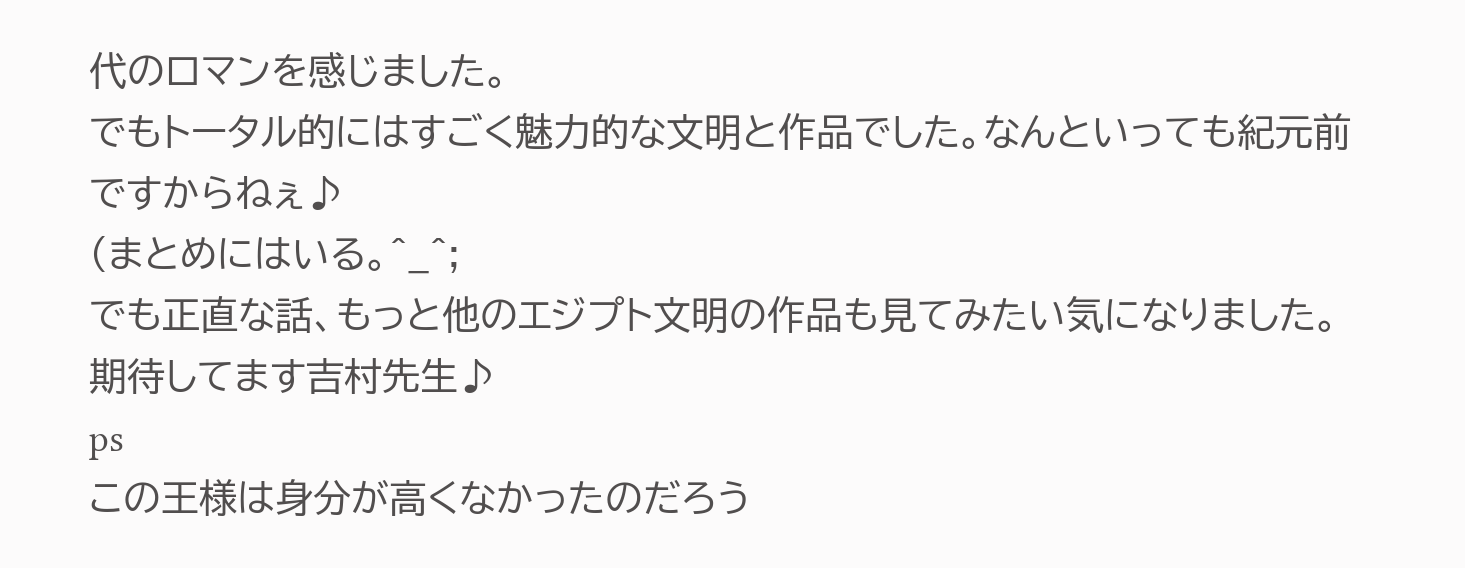代のロマンを感じました。
でもトータル的にはすごく魅力的な文明と作品でした。なんといっても紀元前ですからねぇ♪
(まとめにはいる。^_^;
でも正直な話、もっと他のエジプト文明の作品も見てみたい気になりました。
期待してます吉村先生♪
ps
この王様は身分が高くなかったのだろう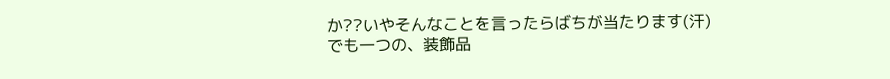か??いやそんなことを言ったらばちが当たります(汗)
でも一つの、装飾品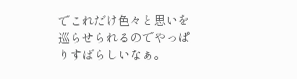でこれだけ色々と思いを巡らせられるのでやっぱりすばらしいなぁ。